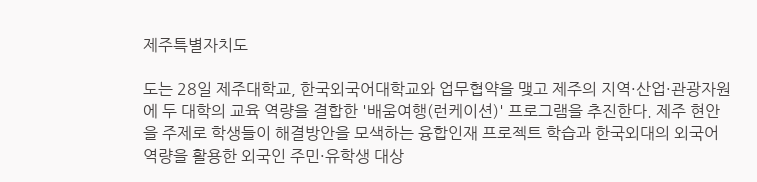제주특별자치도

도는 28일 제주대학교, 한국외국어대학교와 업무협약을 맺고 제주의 지역·산업·관광자원에 두 대학의 교육 역량을 결합한 '배움여행(런케이션)' 프로그램을 추진한다. 제주 현안을 주제로 학생들이 해결방안을 모색하는 융합인재 프로젝트 학습과 한국외대의 외국어 역량을 활용한 외국인 주민·유학생 대상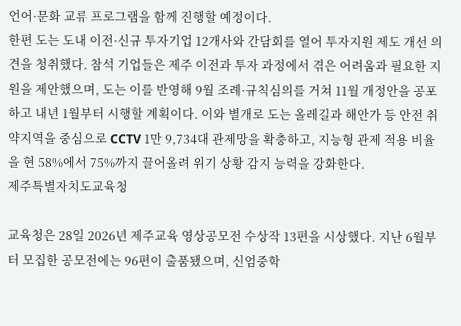언어·문화 교류 프로그램을 함께 진행할 예정이다.
한편 도는 도내 이전·신규 투자기업 12개사와 간담회를 열어 투자지원 제도 개선 의견을 청취했다. 참석 기업들은 제주 이전과 투자 과정에서 겪은 어려움과 필요한 지원을 제안했으며, 도는 이를 반영해 9월 조례·규칙심의를 거쳐 11월 개정안을 공포하고 내년 1월부터 시행할 계획이다. 이와 별개로 도는 올레길과 해안가 등 안전 취약지역을 중심으로 CCTV 1만 9,734대 관제망을 확충하고, 지능형 관제 적용 비율을 현 58%에서 75%까지 끌어올려 위기 상황 감지 능력을 강화한다.
제주특별자치도교육청

교육청은 28일 2026년 제주교육 영상공모전 수상작 13편을 시상했다. 지난 6월부터 모집한 공모전에는 96편이 출품됐으며, 신엄중학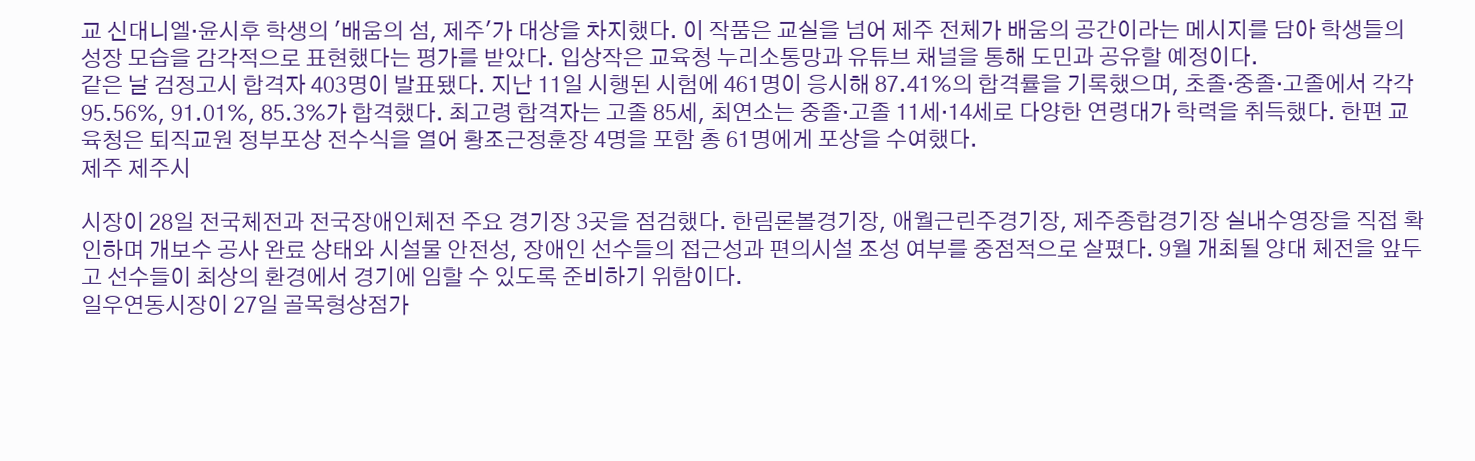교 신대니엘·윤시후 학생의 '배움의 섬, 제주'가 대상을 차지했다. 이 작품은 교실을 넘어 제주 전체가 배움의 공간이라는 메시지를 담아 학생들의 성장 모습을 감각적으로 표현했다는 평가를 받았다. 입상작은 교육청 누리소통망과 유튜브 채널을 통해 도민과 공유할 예정이다.
같은 날 검정고시 합격자 403명이 발표됐다. 지난 11일 시행된 시험에 461명이 응시해 87.41%의 합격률을 기록했으며, 초졸·중졸·고졸에서 각각 95.56%, 91.01%, 85.3%가 합격했다. 최고령 합격자는 고졸 85세, 최연소는 중졸·고졸 11세·14세로 다양한 연령대가 학력을 취득했다. 한편 교육청은 퇴직교원 정부포상 전수식을 열어 황조근정훈장 4명을 포함 총 61명에게 포상을 수여했다.
제주 제주시

시장이 28일 전국체전과 전국장애인체전 주요 경기장 3곳을 점검했다. 한림론볼경기장, 애월근린주경기장, 제주종합경기장 실내수영장을 직접 확인하며 개보수 공사 완료 상태와 시설물 안전성, 장애인 선수들의 접근성과 편의시설 조성 여부를 중점적으로 살폈다. 9월 개최될 양대 체전을 앞두고 선수들이 최상의 환경에서 경기에 임할 수 있도록 준비하기 위함이다.
일우연동시장이 27일 골목형상점가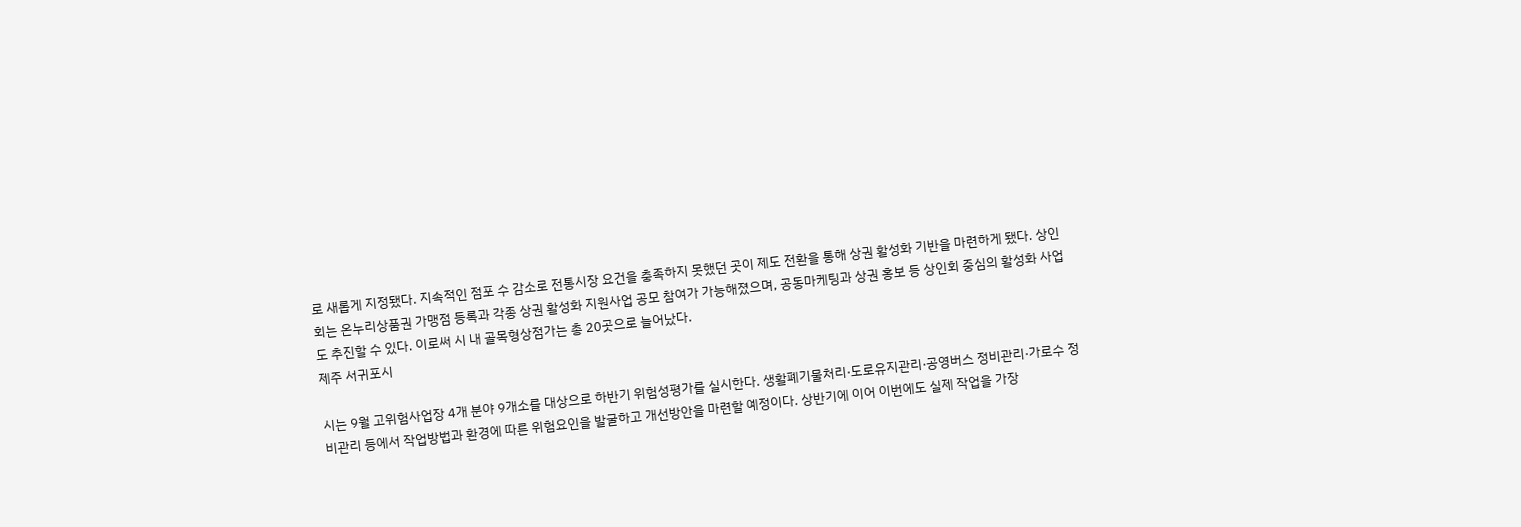로 새롭게 지정됐다. 지속적인 점포 수 감소로 전통시장 요건을 충족하지 못했던 곳이 제도 전환을 통해 상권 활성화 기반을 마련하게 됐다. 상인회는 온누리상품권 가맹점 등록과 각종 상권 활성화 지원사업 공모 참여가 가능해졌으며, 공동마케팅과 상권 홍보 등 상인회 중심의 활성화 사업도 추진할 수 있다. 이로써 시 내 골목형상점가는 총 20곳으로 늘어났다.
제주 서귀포시

시는 9월 고위험사업장 4개 분야 9개소를 대상으로 하반기 위험성평가를 실시한다. 생활폐기물처리·도로유지관리·공영버스 정비관리·가로수 정비관리 등에서 작업방법과 환경에 따른 위험요인을 발굴하고 개선방안을 마련할 예정이다. 상반기에 이어 이번에도 실제 작업을 가장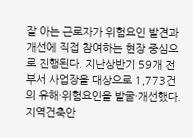잘 아는 근로자가 위험요인 발견과 개선에 직접 참여하는 현장 중심으로 진행된다. 지난상반기 59개 전 부서 사업장을 대상으로 1,773건의 유해·위험요인을 발굴·개선했다.
지역건축안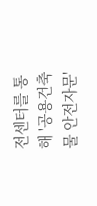전센터를 통해 '공용건축물 안전자문'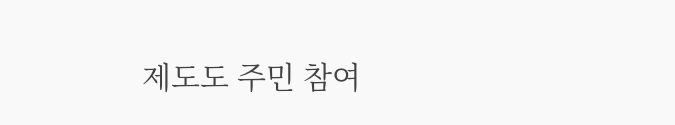제도도 주민 참여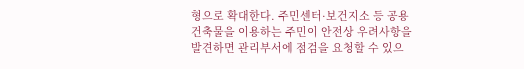형으로 확대한다. 주민센터·보건지소 등 공용건축물을 이용하는 주민이 안전상 우려사항을 발견하면 관리부서에 점검을 요청할 수 있으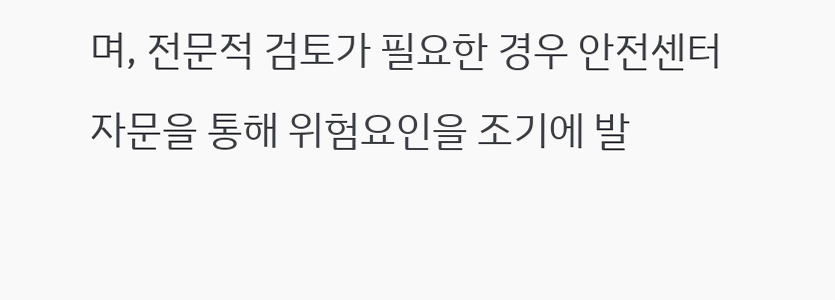며, 전문적 검토가 필요한 경우 안전센터 자문을 통해 위험요인을 조기에 발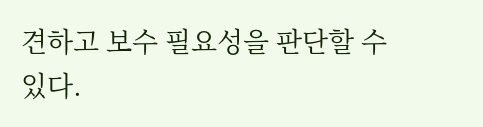견하고 보수 필요성을 판단할 수 있다.